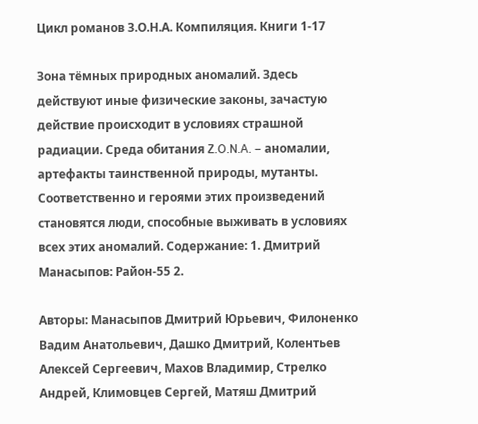Цикл романов З.О.Н.А. Компиляция. Книги 1-17

Зона тёмных природных аномалий. Здесь действуют иные физические законы, зачастую действие происходит в условиях страшной радиации. Среда обитания Z.O.N.A. – аномалии, артефакты таинственной природы, мутанты. Соответственно и героями этих произведений становятся люди, способные выживать в условиях всех этих аномалий. Содержание: 1. Дмитрий Манасыпов: Район-55 2.

Авторы: Манасыпов Дмитрий Юрьевич, Филоненко Вадим Анатольевич, Дашко Дмитрий, Колентьев Алексей Сергеевич, Махов Владимир, Стрелко Андрей, Климовцев Сергей, Матяш Дмитрий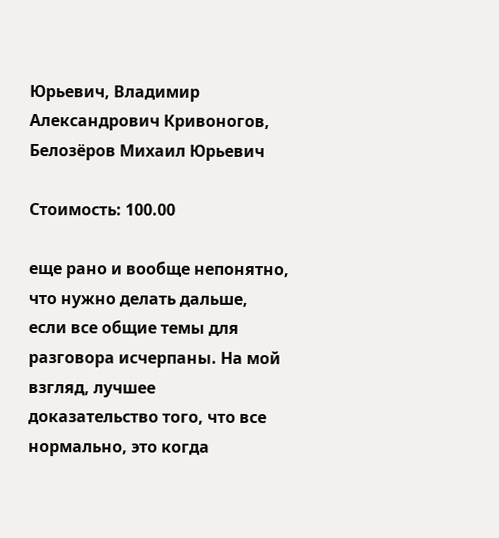Юрьевич, Владимир Александрович Кривоногов, Белозёров Михаил Юрьевич

Стоимость: 100.00

еще рано и вообще непонятно, что нужно делать дальше, если все общие темы для разговора исчерпаны. На мой взгляд, лучшее доказательство того, что все нормально, это когда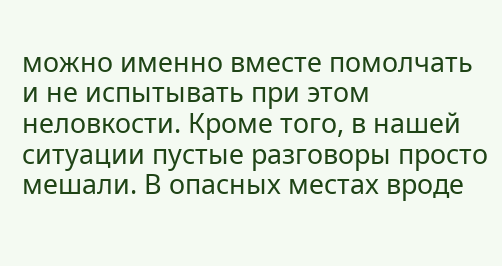можно именно вместе помолчать и не испытывать при этом неловкости. Кроме того, в нашей ситуации пустые разговоры просто мешали. В опасных местах вроде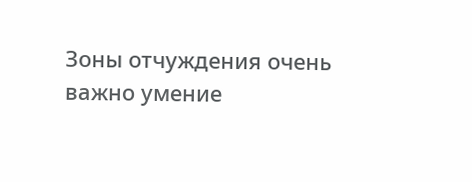Зоны отчуждения очень важно умение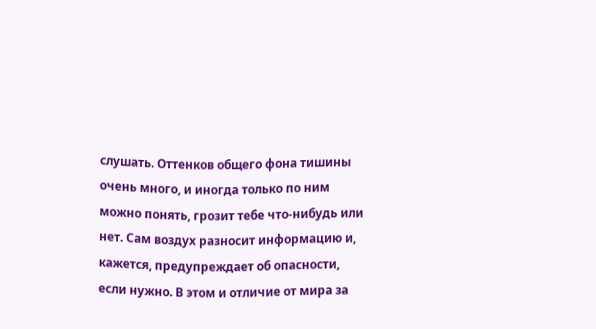слушать. Оттенков общего фона тишины очень много, и иногда только по ним можно понять, грозит тебе что-нибудь или нет. Сам воздух разносит информацию и, кажется, предупреждает об опасности, если нужно. В этом и отличие от мира за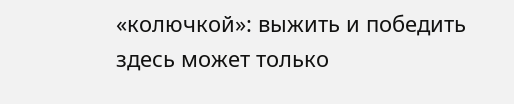«колючкой»: выжить и победить здесь может только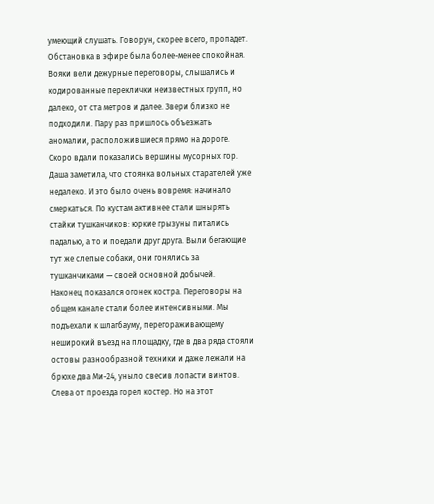умеющий слушать. Говорун, скорее всего, пропадет.
Обстановка в эфире была более-менее спокойная. Вояки вели дежурные переговоры, слышались и кодированные переклички неизвестных групп, но далеко, от ста метров и далее. Звери близко не подходили. Пару раз пришлось объезжать аномалии, расположившиеся прямо на дороге. Скоро вдали показались вершины мусорных гор. Даша заметила, что стоянка вольных старателей уже недалеко. И это было очень вовремя: начинало смеркаться. По кустам активнее стали шнырять стайки тушканчиков: юркие грызуны питались падалью, а то и поедали друг друга. Выли бегающие тут же слепые собаки, они гонялись за тушканчиками — своей основной добычей.
Наконец показался огонек костра. Переговоры на общем канале стали более интенсивными. Мы подъехали к шлагбауму, перегораживающему неширокий въезд на площадку, где в два ряда стояли остовы разнообразной техники и даже лежали на брюхе два Ми-24, уныло свесив лопасти винтов. Слева от проезда горел костер. Но на этот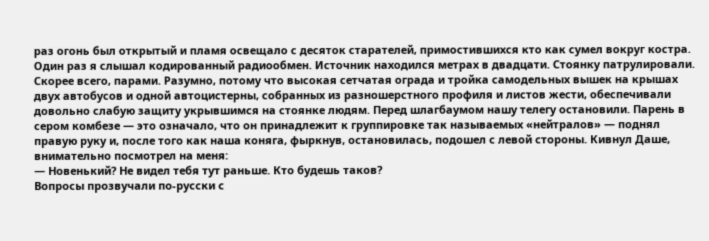раз огонь был открытый и пламя освещало с десяток старателей, примостившихся кто как сумел вокруг костра. Один раз я слышал кодированный радиообмен. Источник находился метрах в двадцати. Стоянку патрулировали. Скорее всего, парами. Разумно, потому что высокая сетчатая ограда и тройка самодельных вышек на крышах двух автобусов и одной автоцистерны, собранных из разношерстного профиля и листов жести, обеспечивали довольно слабую защиту укрывшимся на стоянке людям. Перед шлагбаумом нашу телегу остановили. Парень в сером комбезе — это означало, что он принадлежит к группировке так называемых «нейтралов» — поднял правую руку и, после того как наша коняга, фыркнув, остановилась, подошел с левой стороны. Кивнул Даше, внимательно посмотрел на меня:
— Новенький? Не видел тебя тут раньше. Кто будешь таков?
Вопросы прозвучали по-русски с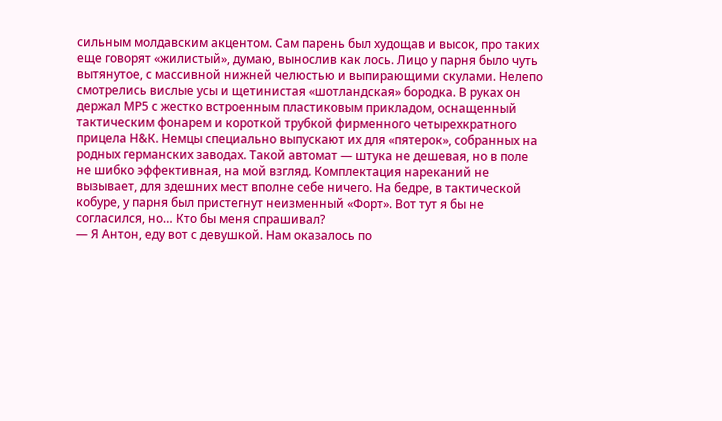сильным молдавским акцентом. Сам парень был худощав и высок, про таких еще говорят «жилистый», думаю, вынослив как лось. Лицо у парня было чуть вытянутое, с массивной нижней челюстью и выпирающими скулами. Нелепо смотрелись вислые усы и щетинистая «шотландская» бородка. В руках он держал МР5 с жестко встроенным пластиковым прикладом, оснащенный тактическим фонарем и короткой трубкой фирменного четырехкратного прицела Н&К. Немцы специально выпускают их для «пятерок», собранных на родных германских заводах. Такой автомат — штука не дешевая, но в поле не шибко эффективная, на мой взгляд. Комплектация нареканий не вызывает, для здешних мест вполне себе ничего. На бедре, в тактической кобуре, у парня был пристегнут неизменный «Форт». Вот тут я бы не согласился, но… Кто бы меня спрашивал?
— Я Антон, еду вот с девушкой. Нам оказалось по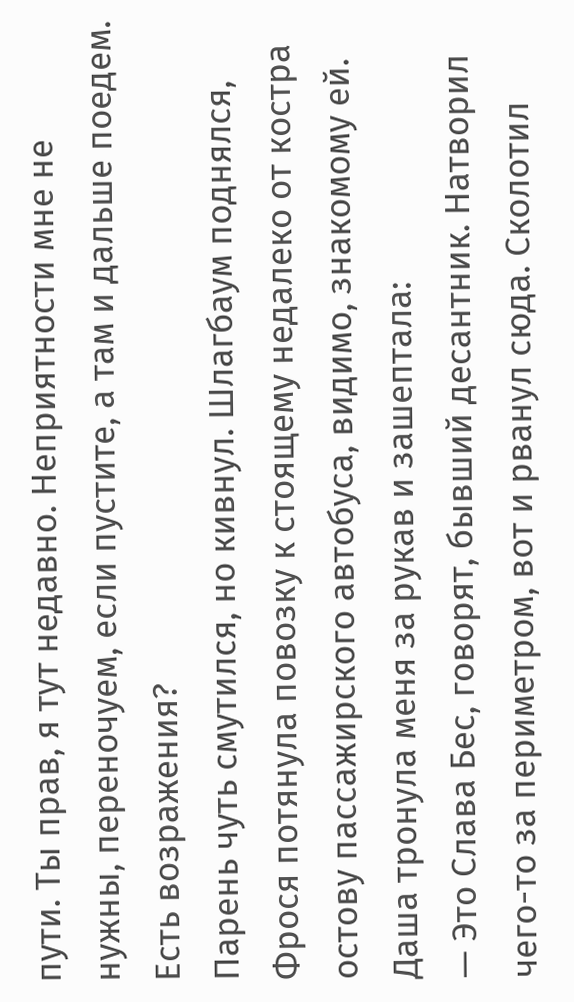пути. Ты прав, я тут недавно. Неприятности мне не нужны, переночуем, если пустите, а там и дальше поедем. Есть возражения?
Парень чуть смутился, но кивнул. Шлагбаум поднялся, Фрося потянула повозку к стоящему недалеко от костра остову пассажирского автобуса, видимо, знакомому ей. Даша тронула меня за рукав и зашептала:
— Это Слава Бес, говорят, бывший десантник. Натворил чего-то за периметром, вот и рванул сюда. Сколотил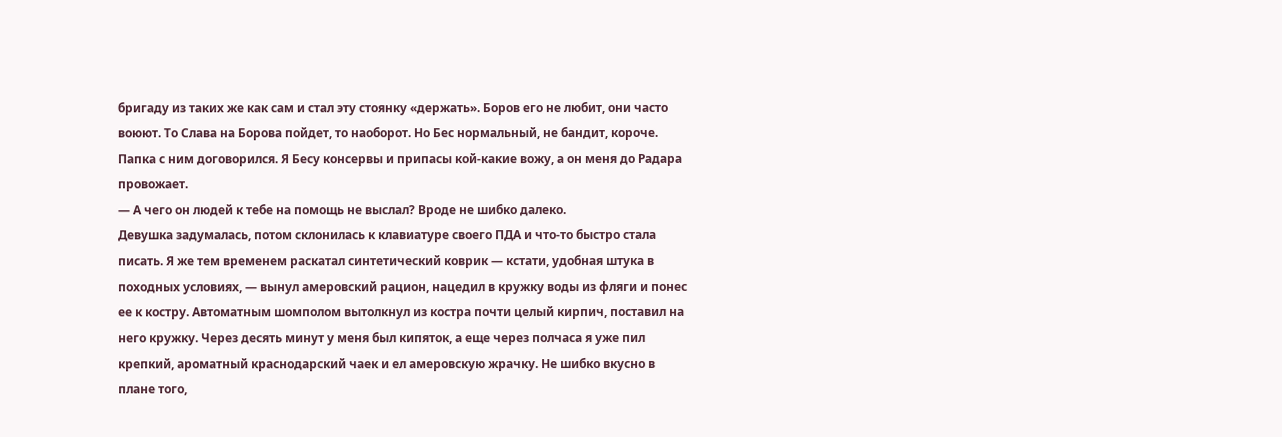бригаду из таких же как сам и стал эту стоянку «держать». Боров его не любит, они часто воюют. То Слава на Борова пойдет, то наоборот. Но Бес нормальный, не бандит, короче. Папка с ним договорился. Я Бесу консервы и припасы кой-какие вожу, а он меня до Радара провожает.
— А чего он людей к тебе на помощь не выслал? Вроде не шибко далеко.
Девушка задумалась, потом склонилась к клавиатуре своего ПДА и что-то быстро стала писать. Я же тем временем раскатал синтетический коврик — кстати, удобная штука в походных условиях, — вынул амеровский рацион, нацедил в кружку воды из фляги и понес ее к костру. Автоматным шомполом вытолкнул из костра почти целый кирпич, поставил на него кружку. Через десять минут у меня был кипяток, а еще через полчаса я уже пил крепкий, ароматный краснодарский чаек и ел амеровскую жрачку. Не шибко вкусно в плане того,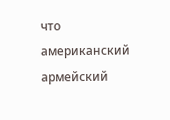что американский армейский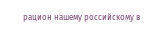рацион нашему российскому в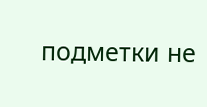подметки не